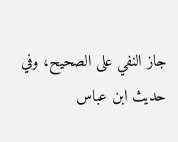جاز النفي على الصحيح، وفي حديث ابن عباس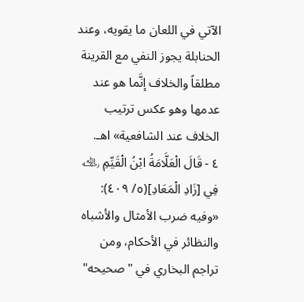الآتي في اللعان ما يقويه، وعند الحنابلة يجوز النفي مع القرينة مطلقاً والخلاف إنَّما هو عند عدمها وهو عكس ترتيب الخلاف عند الشافعية» اهـ.
٤ - قَالَ الْعَلَّامَةُ ابْنُ الْقَيِّمِ ﵀ فِي [زَادِ الْمَعَادِ](٥/ ٤٠٩): «وفيه ضرب الأمثال والأشباه والنظائر في الأحكام، ومن تراجم البخاري في "صحيحه"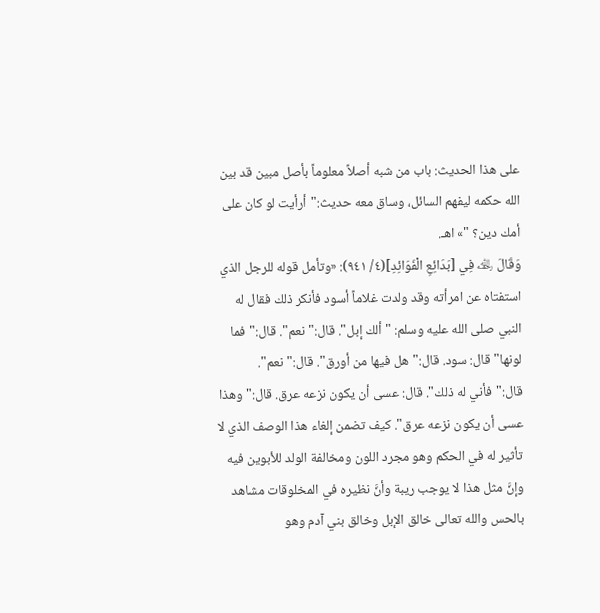على هذا الحديث: باب من شبه أصلاً معلوماً بأصل مبين قد بين الله حكمه ليفهم السائل، وساق معه حديث:"أرأيت لو كان على أمك دين؟ "» اهـ.
وَقَالَ ﵀ فِي [بَدَائِعِ الْفَوَائِدِ](٤/ ٩٤١): «وتأمل قوله للرجل الذي استفتاه عن امرأته وقد ولدت غلاماً أسود فأنكر ذلك فقال له النبي صلى الله عليه وسلم: "ألك إبل". قال:"نعم". قال:"فما لونها" قال: سود. قال:"هل فيها من أورق". قال:"نعم". قال:"فأني له ذلك". قال: عسى أن يكون نزعه عرق. قال:"وهذا عسى أن يكون نزعه عرق". كيف تضمن إلغاء هذا الوصف الذي لا تأثير له في الحكم وهو مجرد اللون ومخالفة الولد للأبوين فيه وإنَّ مثل هذا لا يوجب ريبة وأنَّ نظيره في المخلوقات مشاهد بالحس والله تعالى خالق الإبل وخالق بني آدم وهو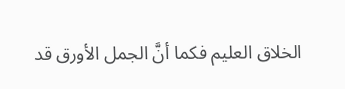الخلاق العليم فكما أنَّ الجمل الأورق قد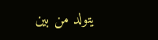يتولد من بين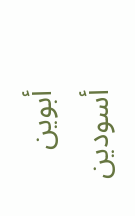أبوين أسودين